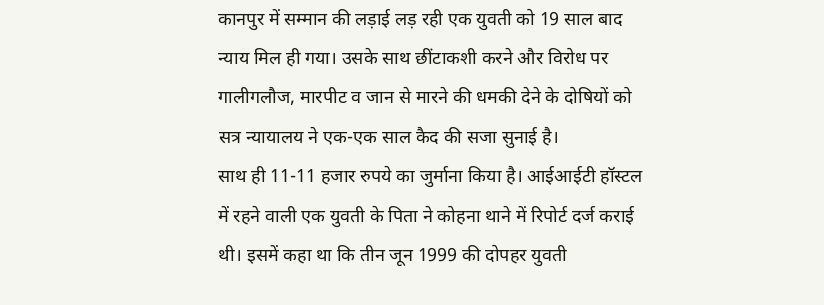कानपुर में सम्मान की लड़ाई लड़ रही एक युवती को 19 साल बाद न्याय मिल ही गया। उसके साथ छींटाकशी करने और विरोध पर गालीगलौज, मारपीट व जान से मारने की धमकी देने के दोषियों को सत्र न्यायालय ने एक-एक साल कैद की सजा सुनाई है।
साथ ही 11-11 हजार रुपये का जुर्माना किया है। आईआईटी हॉस्टल में रहने वाली एक युवती के पिता ने कोहना थाने में रिपोर्ट दर्ज कराई थी। इसमें कहा था कि तीन जून 1999 की दोपहर युवती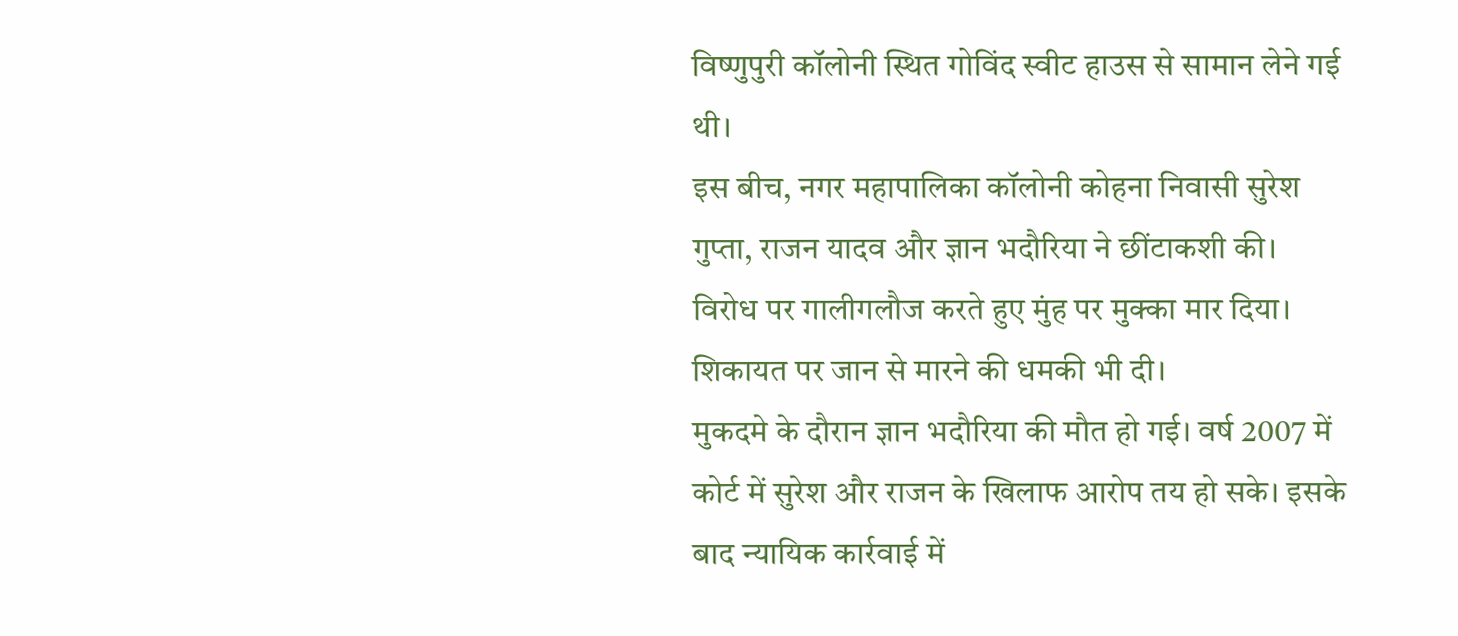विष्णुपुरी कॉलोनी स्थित गोविंद स्वीट हाउस से सामान लेने गई थी।
इस बीच, नगर महापालिका कॉलोनी कोहना निवासी सुरेश गुप्ता, राजन यादव और ज्ञान भदौरिया ने छींटाकशी की। विरोध पर गालीगलौज करते हुए मुंह पर मुक्का मार दिया। शिकायत पर जान से मारने की धमकी भी दी।
मुकदमे के दौरान ज्ञान भदौरिया की मौत हो गई। वर्ष 2007 में कोर्ट में सुरेश और राजन के खिलाफ आरोप तय हो सके। इसके बाद न्यायिक कार्रवाई में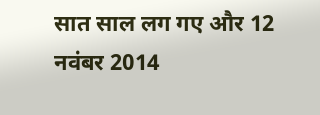सात साल लग गए और 12 नवंबर 2014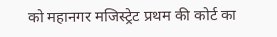को महानगर मजिस्ट्रेट प्रथम की कोर्ट का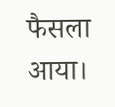फैसला आया।